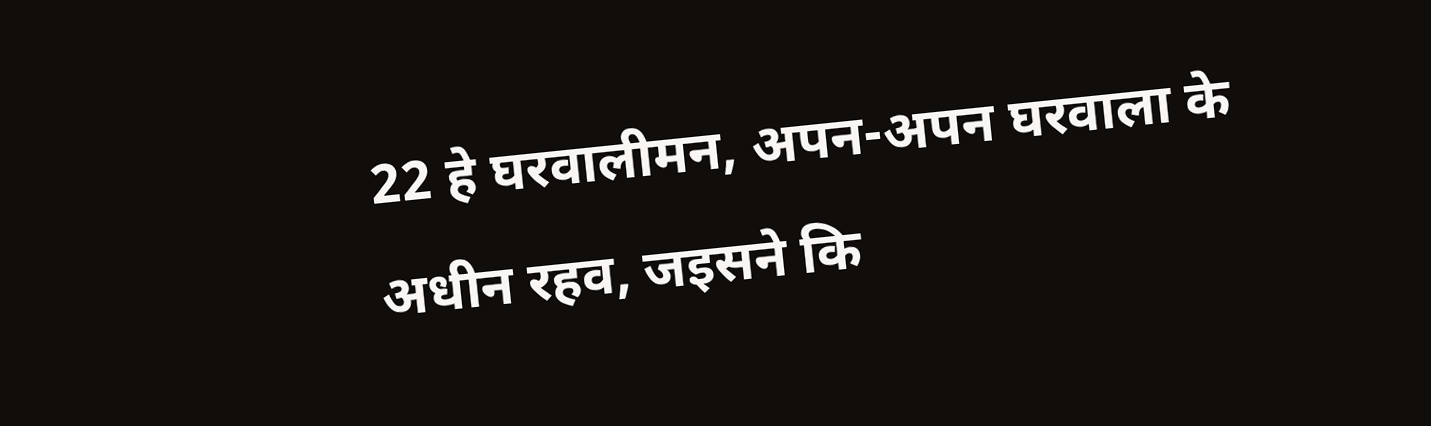22 हे घरवालीमन, अपन-अपन घरवाला के अधीन रहव, जइसने कि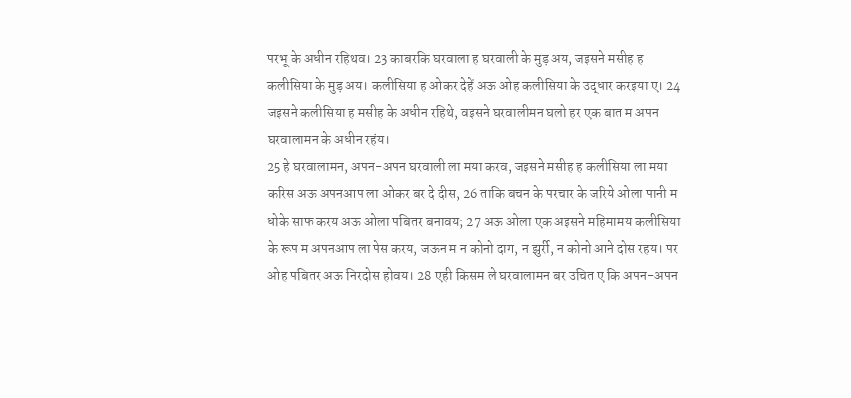परभू के अधीन रहिथव। 23 काबरकि घरवाला ह घरवाली के मुड़ अय, जइसने मसीह ह कलीसिया के मुड़ अय। कलीसिया ह ओकर देहें अऊ ओह कलीसिया के उद्धार करइया ए। 24 जइसने कलीसिया ह मसीह के अधीन रहिथे, वइसने घरवालीमन घलो हर एक बात म अपन घरवालामन के अधीन रहंय।
25 हे घरवालामन, अपन-अपन घरवाली ला मया करव, जइसने मसीह ह कलीसिया ला मया करिस अऊ अपनआप ला ओकर बर दे दीस, 26 ताकि बचन के परचार के जरिये ओला पानी म धोके साफ करय अऊ ओला पबितर बनावय; 27 अऊ ओला एक अइसने महिमामय कलीसिया के रूप म अपनआप ला पेस करय, जऊन म न कोनो दाग, न झुर्री, न कोनो आने दोस रहय। पर ओह पबितर अऊ निरदोस होवय। 28 एही किसम ले घरवालामन बर उचित ए कि अपन-अपन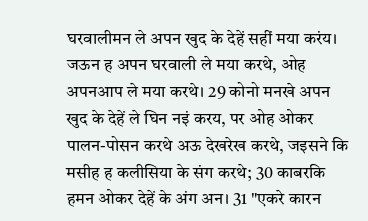घरवालीमन ले अपन खुद के देहें सहीं मया करंय। जऊन ह अपन घरवाली ले मया करथे, ओह अपनआप ले मया करथे। 29 कोनो मनखे अपन खुद के देहें ले घिन नइं करय, पर ओह ओकर पालन-पोसन करथे अऊ देखरेख करथे, जइसने कि मसीह ह कलीसिया के संग करथे; 30 काबरकि हमन ओकर देहें के अंग अन। 31 "एकरे कारन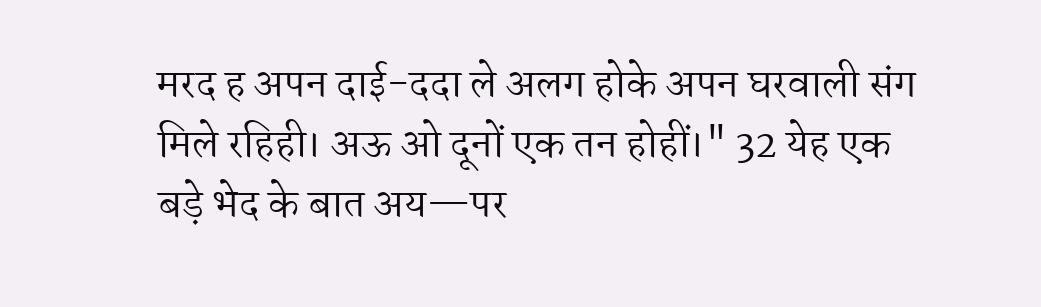मरद ह अपन दाई-ददा ले अलग होके अपन घरवाली संग मिले रहिही। अऊ ओ दूनों एक तन होहीं।" 32 येह एक बड़े भेद के बात अय—पर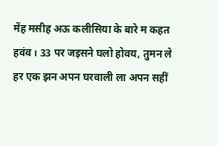मेंह मसीह अऊ कलीसिया के बारे म कहत हवंव। 33 पर जइसने घलो होवय, तुमन ले हर एक झन अपन घरवाली ला अपन सहीं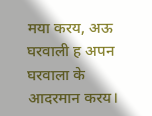मया करय, अऊ घरवाली ह अपन घरवाला के आदरमान करय।